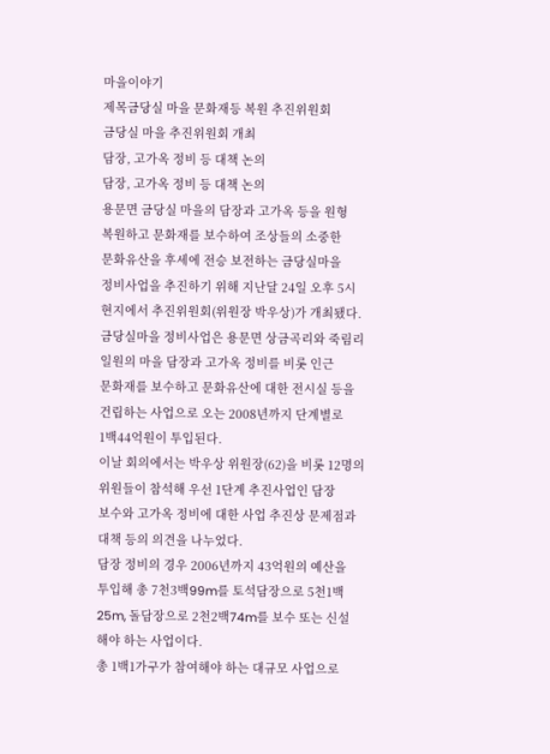마을이야기
제목금당실 마을 문화재등 복원 추진위원회
금당실 마을 추진위원회 개최
담장, 고가옥 정비 등 대책 논의
담장, 고가옥 정비 등 대책 논의
용문면 금당실 마을의 담장과 고가옥 등을 원형
복원하고 문화재를 보수하여 조상들의 소중한
문화유산을 후세에 전승 보전하는 금당실마을
정비사업을 추진하기 위해 지난달 24일 오후 5시
현지에서 추진위원회(위원장 박우상)가 개최됐다.
금당실마을 정비사업은 용문면 상금곡리와 죽림리
일원의 마을 담장과 고가옥 정비를 비롯 인근
문화재를 보수하고 문화유산에 대한 전시실 등을
건립하는 사업으로 오는 2008년까지 단계별로
1백44억원이 투입된다.
이날 회의에서는 박우상 위원장(62)을 비롯 12명의
위원들이 참석해 우선 1단계 추진사업인 담장
보수와 고가옥 정비에 대한 사업 추진상 문제점과
대책 등의 의견을 나누었다.
담장 정비의 경우 2006년까지 43억원의 예산을
투입해 총 7천3백99m를 토석담장으로 5천1백
25m, 돌담장으로 2천2백74m를 보수 또는 신설
해야 하는 사업이다.
총 1백1가구가 참여해야 하는 대규모 사업으로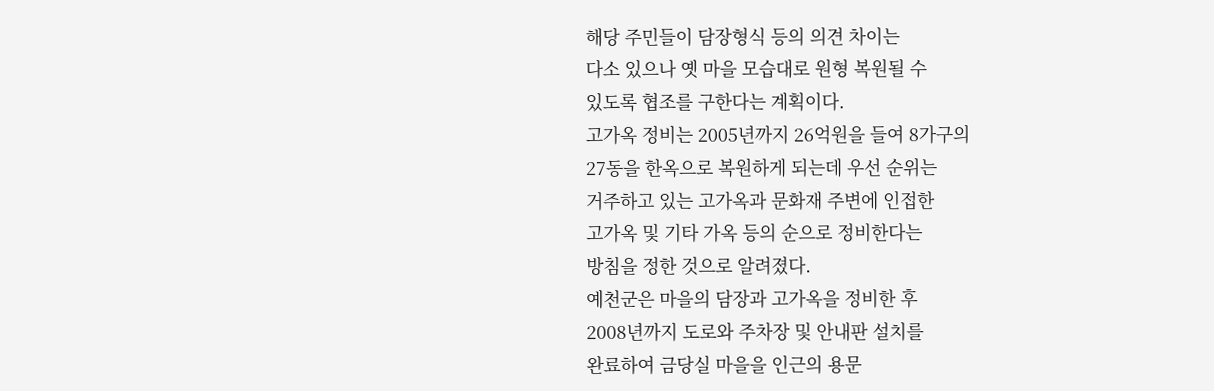해당 주민들이 담장형식 등의 의견 차이는
다소 있으나 옛 마을 모습대로 원형 복원될 수
있도록 협조를 구한다는 계획이다.
고가옥 정비는 2005년까지 26억원을 들여 8가구의
27동을 한옥으로 복원하게 되는데 우선 순위는
거주하고 있는 고가옥과 문화재 주변에 인접한
고가옥 및 기타 가옥 등의 순으로 정비한다는
방침을 정한 것으로 알려졌다.
예천군은 마을의 담장과 고가옥을 정비한 후
2008년까지 도로와 주차장 및 안내판 설치를
완료하여 금당실 마을을 인근의 용문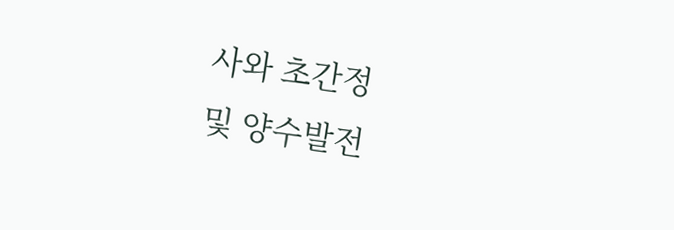사와 초간정
및 양수발전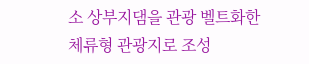소 상부지댐을 관광 벨트화한
체류형 관광지로 조성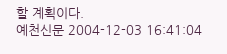할 계획이다.
예천신문 2004-12-03 16:41:04